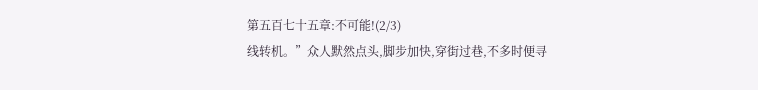第五百七十五章:不可能!(2/3)
线转机。”众人默然点头,脚步加快,穿街过巷,不多时便寻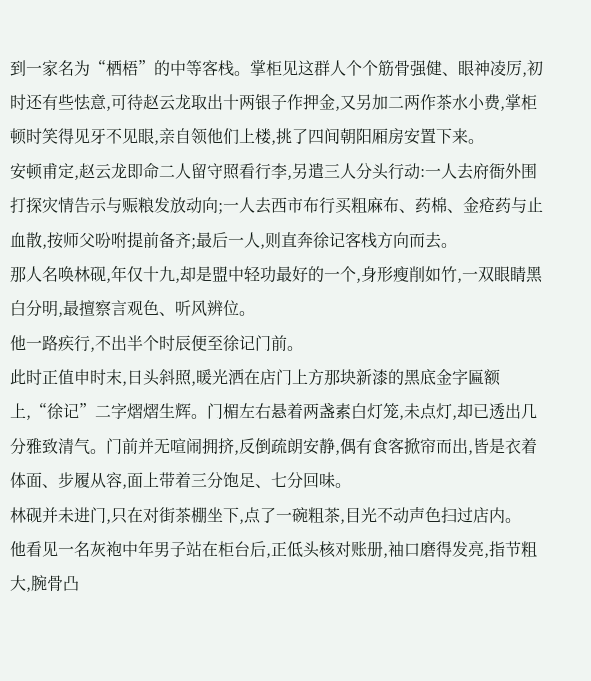到一家名为“栖梧”的中等客栈。掌柜见这群人个个筋骨强健、眼神凌厉,初时还有些怯意,可待赵云龙取出十两银子作押金,又另加二两作茶水小费,掌柜顿时笑得见牙不见眼,亲自领他们上楼,挑了四间朝阳厢房安置下来。
安顿甫定,赵云龙即命二人留守照看行李,另遣三人分头行动:一人去府衙外围打探灾情告示与赈粮发放动向;一人去西市布行买粗麻布、药棉、金疮药与止血散,按师父吩咐提前备齐;最后一人,则直奔徐记客栈方向而去。
那人名唤林砚,年仅十九,却是盟中轻功最好的一个,身形瘦削如竹,一双眼睛黑白分明,最擅察言观色、听风辨位。
他一路疾行,不出半个时辰便至徐记门前。
此时正值申时末,日头斜照,暖光洒在店门上方那块新漆的黑底金字匾额上,“徐记”二字熠熠生辉。门楣左右悬着两盏素白灯笼,未点灯,却已透出几分雅致清气。门前并无喧闹拥挤,反倒疏朗安静,偶有食客掀帘而出,皆是衣着体面、步履从容,面上带着三分饱足、七分回味。
林砚并未进门,只在对街茶棚坐下,点了一碗粗茶,目光不动声色扫过店内。
他看见一名灰袍中年男子站在柜台后,正低头核对账册,袖口磨得发亮,指节粗大,腕骨凸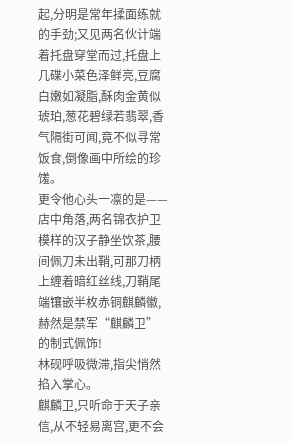起,分明是常年揉面练就的手劲;又见两名伙计端着托盘穿堂而过,托盘上几碟小菜色泽鲜亮,豆腐白嫩如凝脂,酥肉金黄似琥珀,葱花碧绿若翡翠,香气隔街可闻,竟不似寻常饭食,倒像画中所绘的珍馐。
更令他心头一凛的是——店中角落,两名锦衣护卫模样的汉子静坐饮茶,腰间佩刀未出鞘,可那刀柄上缠着暗红丝线,刀鞘尾端镶嵌半枚赤铜麒麟徽,赫然是禁军“麒麟卫”的制式佩饰!
林砚呼吸微滞,指尖悄然掐入掌心。
麒麟卫,只听命于天子亲信,从不轻易离宫,更不会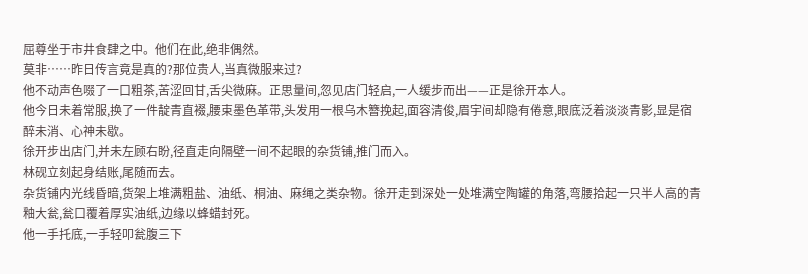屈尊坐于市井食肆之中。他们在此,绝非偶然。
莫非……昨日传言竟是真的?那位贵人,当真微服来过?
他不动声色啜了一口粗茶,苦涩回甘,舌尖微麻。正思量间,忽见店门轻启,一人缓步而出——正是徐开本人。
他今日未着常服,换了一件靛青直裰,腰束墨色革带,头发用一根乌木簪挽起,面容清俊,眉宇间却隐有倦意,眼底泛着淡淡青影,显是宿醉未消、心神未歇。
徐开步出店门,并未左顾右盼,径直走向隔壁一间不起眼的杂货铺,推门而入。
林砚立刻起身结账,尾随而去。
杂货铺内光线昏暗,货架上堆满粗盐、油纸、桐油、麻绳之类杂物。徐开走到深处一处堆满空陶罐的角落,弯腰拾起一只半人高的青釉大瓮,瓮口覆着厚实油纸,边缘以蜂蜡封死。
他一手托底,一手轻叩瓮腹三下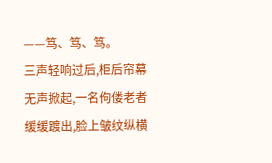——笃、笃、笃。
三声轻响过后,柜后帘幕无声掀起,一名佝偻老者缓缓踱出,脸上皱纹纵横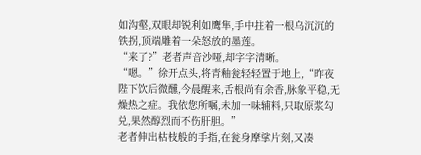如沟壑,双眼却锐利如鹰隼,手中拄着一根乌沉沉的铁拐,顶端雕着一朵怒放的墨莲。
“来了?”老者声音沙哑,却字字清晰。
“嗯。”徐开点头,将青釉瓮轻轻置于地上,“昨夜陛下饮后微醺,今晨醒来,舌根尚有余香,脉象平稳,无燥热之症。我依您所嘱,未加一味辅料,只取原浆勾兑,果然醇烈而不伤肝胆。”
老者伸出枯枝般的手指,在瓮身摩挲片刻,又凑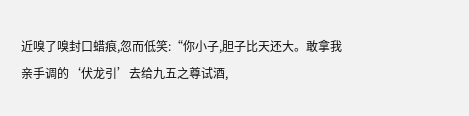近嗅了嗅封口蜡痕,忽而低笑:“你小子,胆子比天还大。敢拿我亲手调的‘伏龙引’去给九五之尊试酒,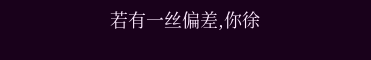若有一丝偏差,你徐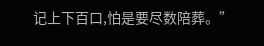记上下百口,怕是要尽数陪葬。”